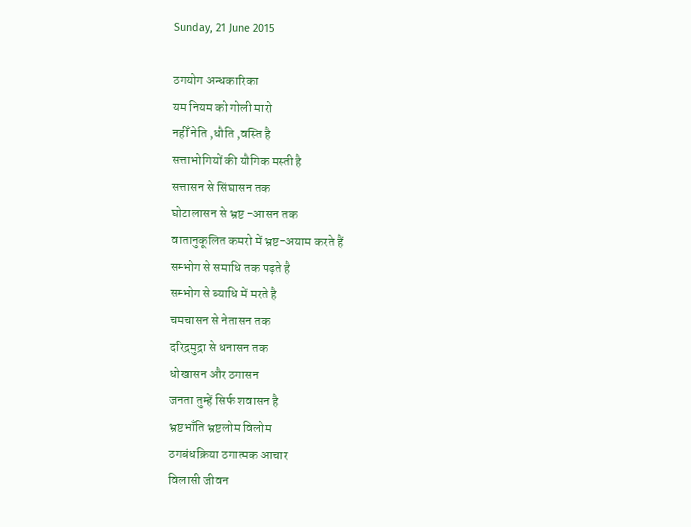Sunday, 21 June 2015

ठगयोग अन्धकारिका
यम नियम को गोली मारो
नहीँ नेति ,धौति ,वस्ति है
सत्ताभोगियों की यौगिक मस्ती है
सत्तासन से सिंघासन तक
घोटालासन से भ्रष्ट -आसन तक
वातानुकूलित कमरो में भ्रष्ट-अयाम करते हैं
सम्भोग से समाधि तक पढ़ते है
सम्भोग से ब्याधि में मरते है
चमचासन से नेतासन तक
दरिद्रमुद्रा से धनासन तक
धोखासन और ठगासन
जनता तुम्हें सिर्फ शवासन है
भ्रष्टभाँति भ्रष्टलोम विलोम
ठगबंधक्रिया ठगात्मक आचार
विलासी जीवन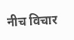नीच विचार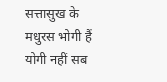सत्तासुख के मधुरस भोगी हैं
योगी नहीं सब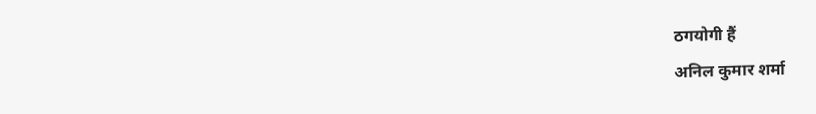ठगयोगी हैं
अनिल कुमार शर्मा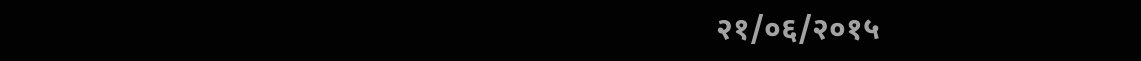२१/०६/२०१५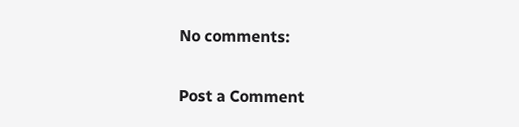No comments:

Post a Comment